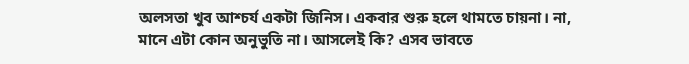অলসতা খুব আশ্চর্য একটা জিনিস। একবার শুরু হলে থামতে চায়না। না, মানে এটা কোন অনুভুতি না। আসলেই কি? এসব ভাবতে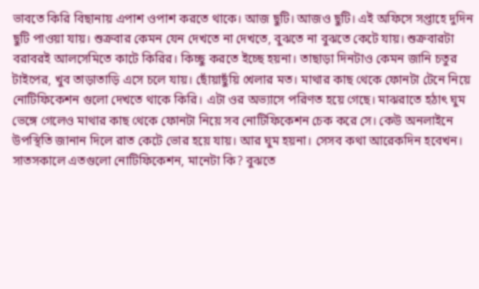ভাবতে কিরি বিছানায় এপাশ ওপাশ করতে থাকে। আজ ছুটি। আজও ছুটি। এই অফিসে সপ্তাহে দুদিন ছুটি পাওয়া যায়। শুক্রবার কেমন যেন দেখতে না দেখতে, বুঝতে না বুঝতে কেটে যায়। শুক্রবারটা বরাবরই আলসেমিতে কাটে কিরির। কিচ্ছু করতে ইচ্ছে হয়না। তাছাড়া দিনটাও কেমন জানি চতুর টাইপের, খুব তাড়াতাড়ি এসে চলে যায়। ছোঁয়াছুঁয়ি খেলার মত। মাথার কাছ থেকে ফোনটা টেনে নিয়ে নোটিফিকেশন গুলো দেখতে থাকে কিরি। এটা ওর অভ্যাসে পরিণত হয়ে গেছে। মাঝরাতে হঠাৎ ঘুম ভেঙ্গে গেলেও মাথার কাছ থেকে ফোনটা নিয়ে সব নোটিফিকেশন চেক করে সে। কেউ অনলাইনে উপস্থিতি জানান দিলে রাত কেটে ভোর হয়ে যায়। আর ঘুম হয়না। সেসব কথা আরেকদিন হবেখন। সাতসকালে এতগুলো নোটিফিকেশন, মানেটা কি? বুঝতে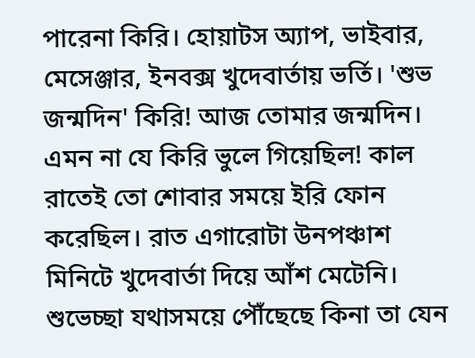পারেনা কিরি। হোয়াটস অ্যাপ, ভাইবার, মেসেঞ্জার, ইনবক্স খুদেবার্তায় ভর্তি। 'শুভ জন্মদিন' কিরি! আজ তোমার জন্মদিন। এমন না যে কিরি ভুলে গিয়েছিল! কাল রাতেই তো শোবার সময়ে ইরি ফোন করেছিল। রাত এগারোটা উনপঞ্চাশ মিনিটে খুদেবার্তা দিয়ে আঁশ মেটেনি। শুভেচ্ছা যথাসময়ে পৌঁছেছে কিনা তা যেন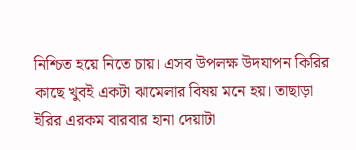নিশ্চিত হয়ে নিতে চায়। এসব উপলক্ষ উদযাপন কিরির কাছে খুবই একটা ঝামেলার বিষয় মনে হয়। তাছাড়া ইরির এরকম বারবার হানা দেয়াটা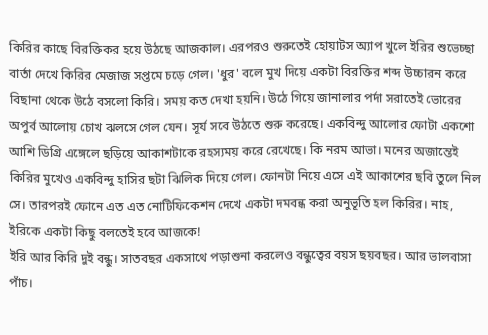কিরির কাছে বিরক্তিকর হয়ে উঠছে আজকাল। এরপরও শুরুতেই হোয়াটস অ্যাপ খুলে ইরির শুভেচ্ছা বার্তা দেখে কিরির মেজাজ সপ্তমে চড়ে গেল। 'ধুর' বলে মুখ দিয়ে একটা বিরক্তির শব্দ উচ্চারন করে বিছানা থেকে উঠে বসলো কিরি। সময় কত দেখা হয়নি। উঠে গিয়ে জানালার পর্দা সরাতেই ভোরের অপুর্ব আলোয় চোখ ঝলসে গেল যেন। সূর্য সবে উঠতে শুরু করেছে। একবিন্দু আলোর ফোটা একশো আশি ডিগ্রি এঙ্গেলে ছড়িয়ে আকাশটাকে রহস্যময় করে রেখেছে। কি নরম আভা। মনের অজান্তেই কিরির মুখেও একবিন্দু হাসির ছটা ঝিলিক দিয়ে গেল। ফোনটা নিয়ে এসে এই আকাশের ছবি তুলে নিল সে। তারপরই ফোনে এত এত নোটিফিকেশন দেখে একটা দমবন্ধ করা অনুভূতি হল কিরির। নাহ, ইরিকে একটা কিছু বলতেই হবে আজকে!
ইরি আর কিরি দুই বন্ধু। সাতবছর একসাথে পড়াশুনা করলেও বন্ধুত্বের বয়স ছয়বছর। আর ভালবাসা পাঁচ।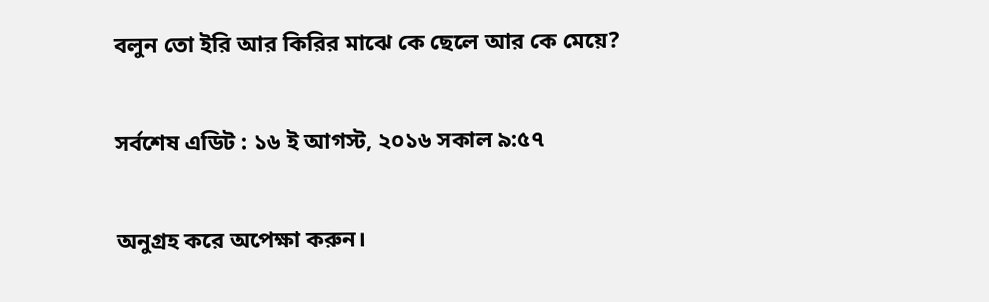বলুন তো ইরি আর কিরির মাঝে কে ছেলে আর কে মেয়ে?

সর্বশেষ এডিট : ১৬ ই আগস্ট, ২০১৬ সকাল ৯:৫৭

অনুগ্রহ করে অপেক্ষা করুন।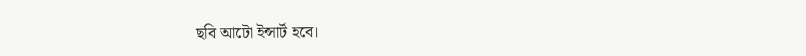ছবি আটো ইন্সার্ট হবে।